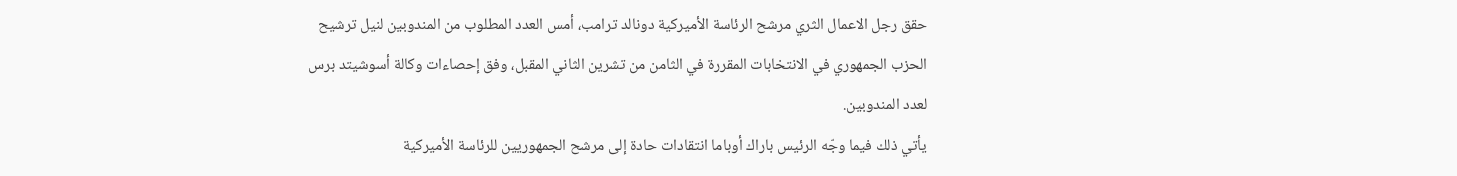حقق رجل الاعمال الثري مرشح الرئاسة الأميركية دونالد ترامب، أمس العدد المطلوب من المندوبين لنيل ترشيح الحزب الجمهوري في الانتخابات المقررة في الثامن من تشرين الثاني المقبل، وفق إحصاءات وكالة أسوشيتد برس لعدد المندوبين.
يأتي ذلك فيما وجّه الرئيس باراك أوباما انتقادات حادة إلى مرشح الجمهوريين للرئاسة الأميركية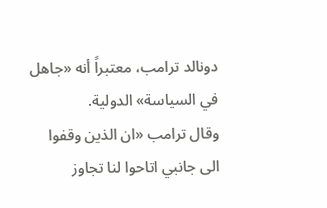دونالد ترامب، معتبراً أنه «جاهل في السياسة» الدولية.
وقال ترامب «ان الذين وقفوا الى جانبي اتاحوا لنا تجاوز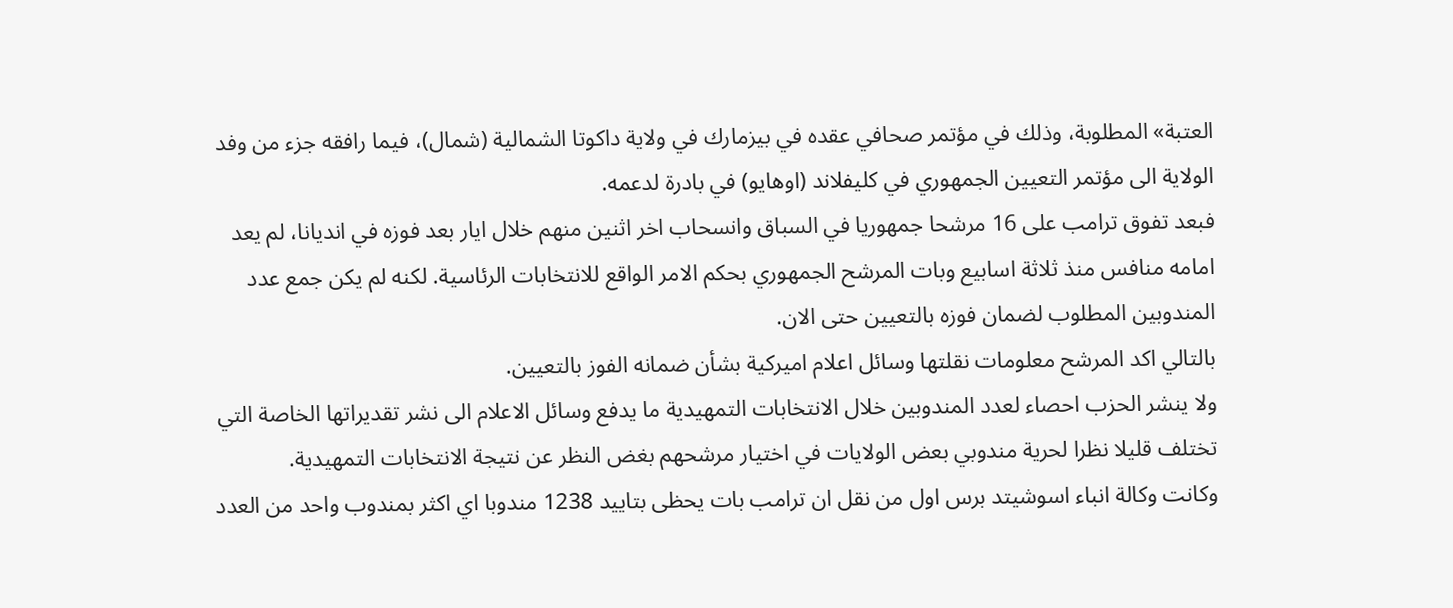العتبة» المطلوبة، وذلك في مؤتمر صحافي عقده في بيزمارك في ولاية داكوتا الشمالية (شمال)، فيما رافقه جزء من وفد الولاية الى مؤتمر التعيين الجمهوري في كليفلاند (اوهايو) في بادرة لدعمه.
فبعد تفوق ترامب على 16 مرشحا جمهوريا في السباق وانسحاب اخر اثنين منهم خلال ايار بعد فوزه في انديانا، لم يعد امامه منافس منذ ثلاثة اسابيع وبات المرشح الجمهوري بحكم الامر الواقع للانتخابات الرئاسية. لكنه لم يكن جمع عدد المندوبين المطلوب لضمان فوزه بالتعيين حتى الان.
بالتالي اكد المرشح معلومات نقلتها وسائل اعلام اميركية بشأن ضمانه الفوز بالتعيين.
ولا ينشر الحزب احصاء لعدد المندوبين خلال الانتخابات التمهيدية ما يدفع وسائل الاعلام الى نشر تقديراتها الخاصة التي تختلف قليلا نظرا لحرية مندوبي بعض الولايات في اختيار مرشحهم بغض النظر عن نتيجة الانتخابات التمهيدية.
وكانت وكالة انباء اسوشيتد برس اول من نقل ان ترامب بات يحظى بتاييد 1238 مندوبا اي اكثر بمندوب واحد من العدد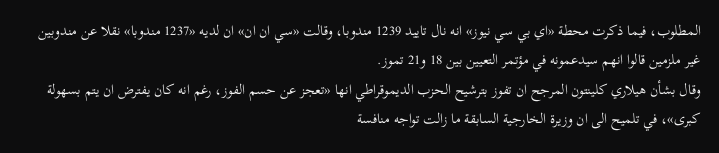المطلوب، فيما ذكرت محطة «اي بي سي نيوز» انه نال تاييد 1239 مندوبا، وقالت «سي ان ان» ان لديه «1237 مندوبا» نقلا عن مندوبين غير ملزمين قالوا انهم سيدعمونه في مؤتمر التعيين بين 18 و21 تموز.
وقال بشأن هيلاري كلينتون المرجح ان تفوز بترشيح الحزب الديموقراطي انها «تعجز عن حسم الفوز، رغم انه كان يفترض ان يتم بسهولة كبرى»، في تلميح الى ان وزيرة الخارجية السابقة ما زالت تواجه منافسة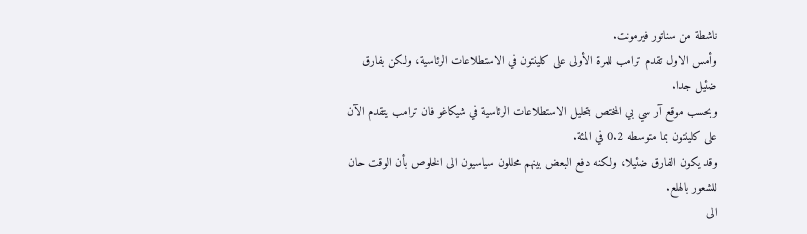ناشطة من سناتور فيرمونت.
وأمس الاول تقدم ترامب للمرة الأولى على كلينتون في الاستطلاعات الرئاسية، ولكن بفارق ضئيل جدا.
وبحسب موقع آر سي بي المختص بتحليل الاستطلاعات الرئاسية في شيكاغو فان ترامب يتقدم الآن على كلينتون بما متوسطه 0.2 في المئة.
وقد يكون الفارق ضئيلا، ولكنه دفع البعض بينهم محللون سياسيون الى الخلوص بأن الوقت حان للشعور بالهلع.
الى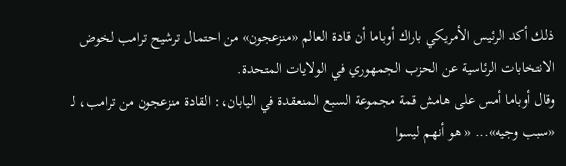ذلك أكد الرئيس الأمريكي باراك أوباما أن قادة العالم «منزعجون» من احتمال ترشيح ترامب لخوض الانتخابات الرئاسية عن الحزب الجمهوري في الولايات المتحدة.
وقال أوباما أمس على هامش قمة مجموعة السبع المنعقدة في اليابان،: القادة منزعجون من ترامب، لـ «سبب وجيه»... « هو أنهم ليسوا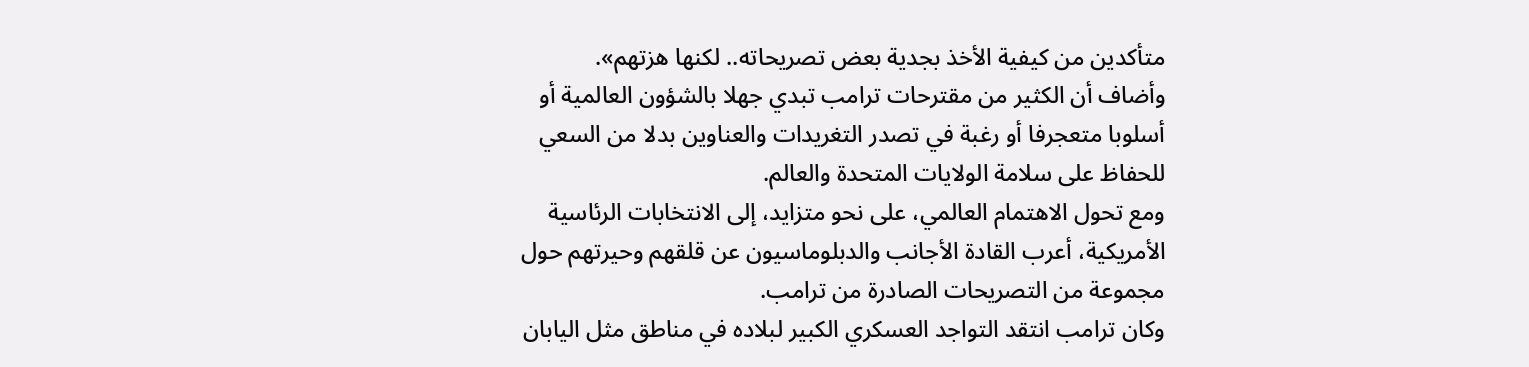متأكدين من كيفية الأخذ بجدية بعض تصريحاته.. لكنها هزتهم».
وأضاف أن الكثير من مقترحات ترامب تبدي جهلا بالشؤون العالمية أو أسلوبا متعجرفا أو رغبة في تصدر التغريدات والعناوين بدلا من السعي للحفاظ على سلامة الولايات المتحدة والعالم.
ومع تحول الاهتمام العالمي، على نحو متزايد، إلى الانتخابات الرئاسية الأمريكية، أعرب القادة الأجانب والدبلوماسيون عن قلقهم وحيرتهم حول مجموعة من التصريحات الصادرة من ترامب.
وكان ترامب انتقد التواجد العسكري الكبير لبلاده في مناطق مثل اليابان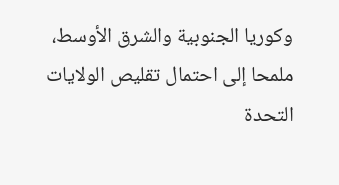وكوريا الجنوبية والشرق الأوسط، ملمحا إلى احتمال تقليص الولايات التحدة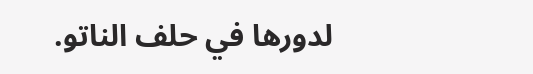لدورها في حلف الناتو.